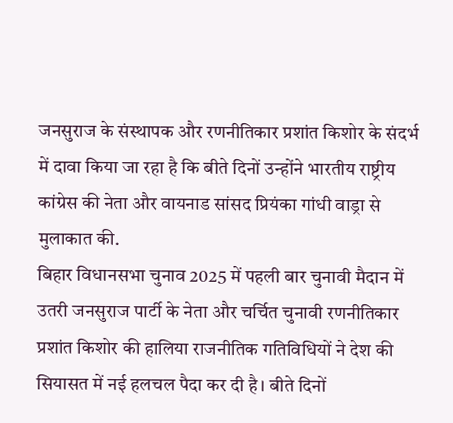जनसुराज के संस्थापक और रणनीतिकार प्रशांत किशोर के संदर्भ में दावा किया जा रहा है कि बीते दिनों उन्होंने भारतीय राष्ट्रीय कांग्रेस की नेता और वायनाड सांसद प्रियंका गांधी वाड्रा से मुलाकात की.
बिहार विधानसभा चुनाव 2025 में पहली बार चुनावी मैदान में उतरी जनसुराज पार्टी के नेता और चर्चित चुनावी रणनीतिकार प्रशांत किशोर की हालिया राजनीतिक गतिविधियों ने देश की सियासत में नई हलचल पैदा कर दी है। बीते दिनों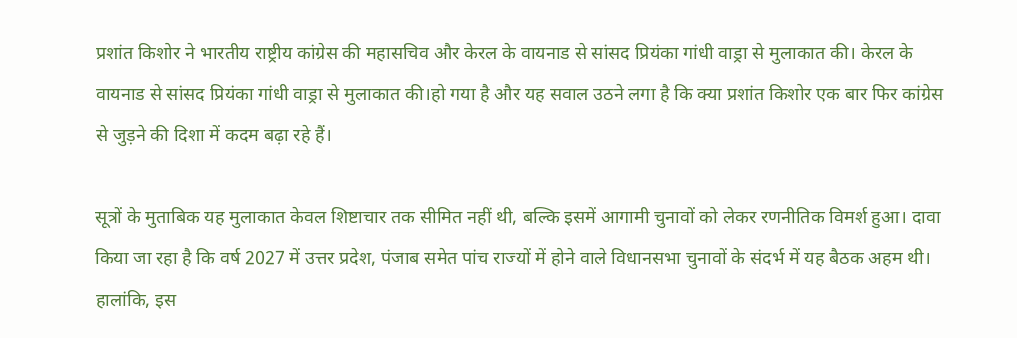प्रशांत किशोर ने भारतीय राष्ट्रीय कांग्रेस की महासचिव और केरल के वायनाड से सांसद प्रियंका गांधी वाड्रा से मुलाकात की। केरल के वायनाड से सांसद प्रियंका गांधी वाड्रा से मुलाकात की।हो गया है और यह सवाल उठने लगा है कि क्या प्रशांत किशोर एक बार फिर कांग्रेस से जुड़ने की दिशा में कदम बढ़ा रहे हैं।

सूत्रों के मुताबिक यह मुलाकात केवल शिष्टाचार तक सीमित नहीं थी, बल्कि इसमें आगामी चुनावों को लेकर रणनीतिक विमर्श हुआ। दावा किया जा रहा है कि वर्ष 2027 में उत्तर प्रदेश, पंजाब समेत पांच राज्यों में होने वाले विधानसभा चुनावों के संदर्भ में यह बैठक अहम थी। हालांकि, इस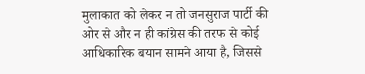मुलाकात को लेकर न तो जनसुराज पार्टी की ओर से और न ही कांग्रेस की तरफ से कोई आधिकारिक बयान सामने आया है, जिससे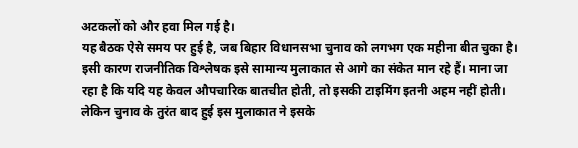अटकलों को और हवा मिल गई है।
यह बैठक ऐसे समय पर हुई है, जब बिहार विधानसभा चुनाव को लगभग एक महीना बीत चुका है। इसी कारण राजनीतिक विश्लेषक इसे सामान्य मुलाकात से आगे का संकेत मान रहे हैं। माना जा रहा है कि यदि यह केवल औपचारिक बातचीत होती, तो इसकी टाइमिंग इतनी अहम नहीं होती। लेकिन चुनाव के तुरंत बाद हुई इस मुलाकात ने इसके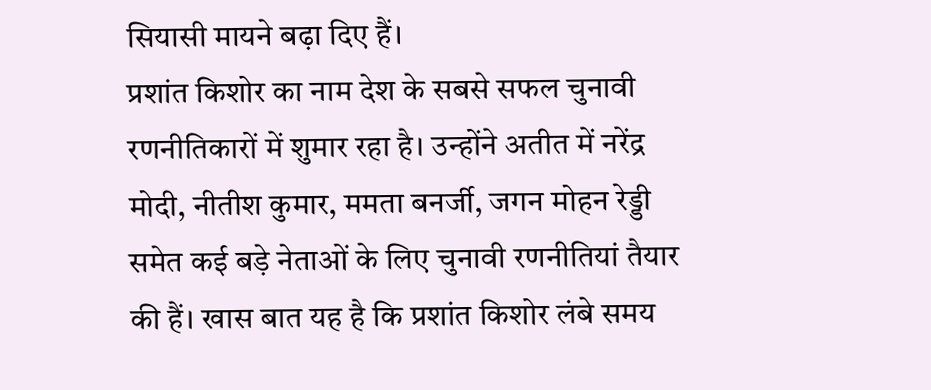सियासी मायने बढ़ा दिए हैं।
प्रशांत किशोर का नाम देश के सबसे सफल चुनावी रणनीतिकारों में शुमार रहा है। उन्होंने अतीत में नरेंद्र मोदी, नीतीश कुमार, ममता बनर्जी, जगन मोहन रेड्डी समेत कई बड़े नेताओं के लिए चुनावी रणनीतियां तैयार की हैं। खास बात यह है कि प्रशांत किशोर लंबे समय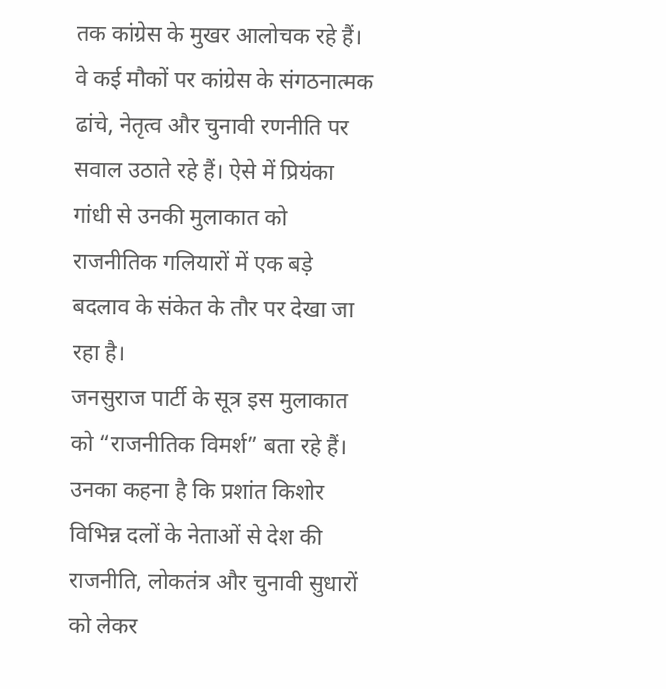तक कांग्रेस के मुखर आलोचक रहे हैं। वे कई मौकों पर कांग्रेस के संगठनात्मक ढांचे, नेतृत्व और चुनावी रणनीति पर सवाल उठाते रहे हैं। ऐसे में प्रियंका गांधी से उनकी मुलाकात को राजनीतिक गलियारों में एक बड़े बदलाव के संकेत के तौर पर देखा जा रहा है।
जनसुराज पार्टी के सूत्र इस मुलाकात को “राजनीतिक विमर्श” बता रहे हैं। उनका कहना है कि प्रशांत किशोर विभिन्न दलों के नेताओं से देश की राजनीति, लोकतंत्र और चुनावी सुधारों को लेकर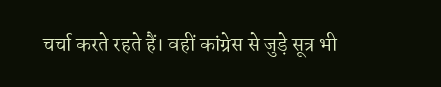चर्चा करते रहते हैं। वहीं कांग्रेस से जुड़े सूत्र भी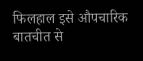फिलहाल इसे औपचारिक बातचीत से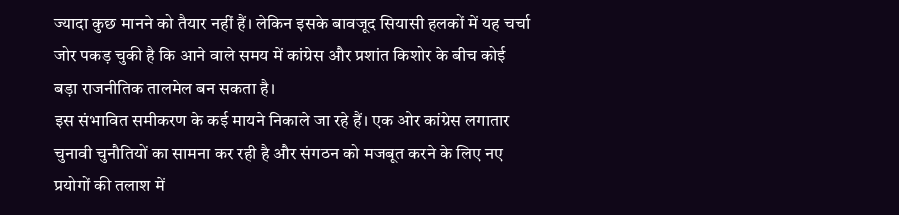ज्यादा कुछ मानने को तैयार नहीं हैं। लेकिन इसके बावजूद सियासी हलकों में यह चर्चा जोर पकड़ चुकी है कि आने वाले समय में कांग्रेस और प्रशांत किशोर के बीच कोई बड़ा राजनीतिक तालमेल बन सकता है।
इस संभावित समीकरण के कई मायने निकाले जा रहे हैं। एक ओर कांग्रेस लगातार चुनावी चुनौतियों का सामना कर रही है और संगठन को मजबूत करने के लिए नए प्रयोगों की तलाश में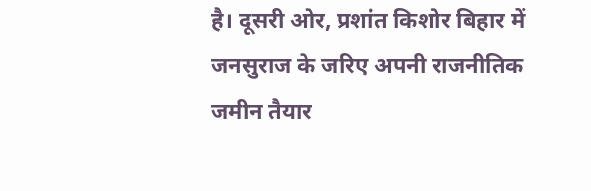है। दूसरी ओर, प्रशांत किशोर बिहार में जनसुराज के जरिए अपनी राजनीतिक जमीन तैयार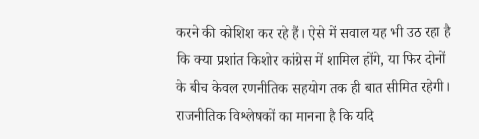करने की कोशिश कर रहे हैं। ऐसे में सवाल यह भी उठ रहा है कि क्या प्रशांत किशोर कांग्रेस में शामिल होंगे, या फिर दोनों के बीच केवल रणनीतिक सहयोग तक ही बात सीमित रहेगी।
राजनीतिक विश्लेषकों का मानना है कि यदि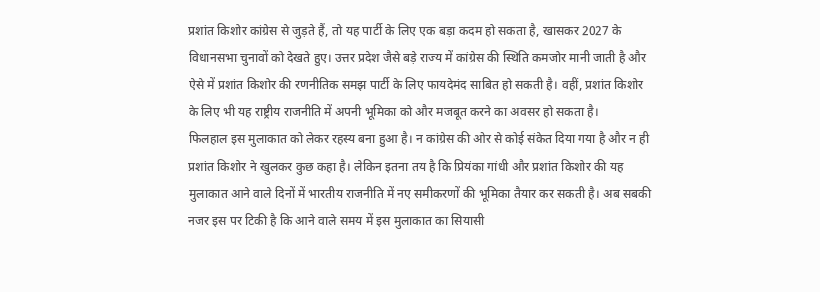प्रशांत किशोर कांग्रेस से जुड़ते हैं, तो यह पार्टी के लिए एक बड़ा कदम हो सकता है, खासकर 2027 के विधानसभा चुनावों को देखते हुए। उत्तर प्रदेश जैसे बड़े राज्य में कांग्रेस की स्थिति कमजोर मानी जाती है और ऐसे में प्रशांत किशोर की रणनीतिक समझ पार्टी के लिए फायदेमंद साबित हो सकती है। वहीं, प्रशांत किशोर के लिए भी यह राष्ट्रीय राजनीति में अपनी भूमिका को और मजबूत करने का अवसर हो सकता है।
फिलहाल इस मुलाकात को लेकर रहस्य बना हुआ है। न कांग्रेस की ओर से कोई संकेत दिया गया है और न ही प्रशांत किशोर ने खुलकर कुछ कहा है। लेकिन इतना तय है कि प्रियंका गांधी और प्रशांत किशोर की यह मुलाकात आने वाले दिनों में भारतीय राजनीति में नए समीकरणों की भूमिका तैयार कर सकती है। अब सबकी नजर इस पर टिकी है कि आने वाले समय में इस मुलाकात का सियासी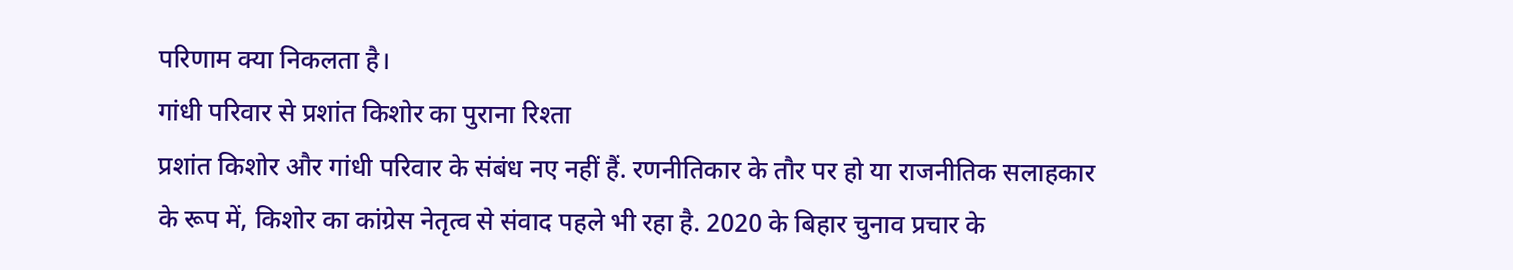परिणाम क्या निकलता है।
गांधी परिवार से प्रशांत किशोर का पुराना रिश्ता
प्रशांत किशोर और गांधी परिवार के संबंध नए नहीं हैं. रणनीतिकार के तौर पर हो या राजनीतिक सलाहकार के रूप में, किशोर का कांग्रेस नेतृत्व से संवाद पहले भी रहा है. 2020 के बिहार चुनाव प्रचार के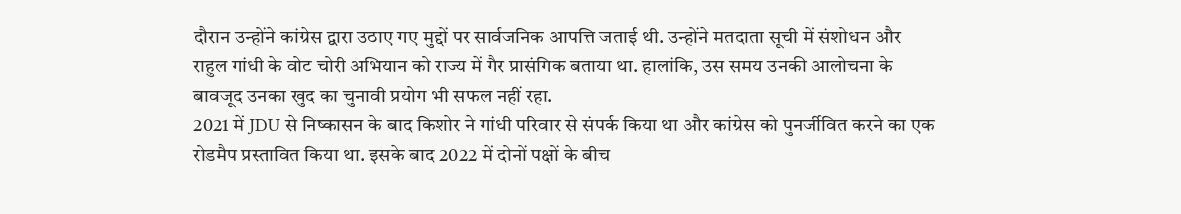दौरान उन्होंने कांग्रेस द्वारा उठाए गए मुद्दों पर सार्वजनिक आपत्ति जताई थी. उन्होंने मतदाता सूची में संशोधन और राहुल गांधी के वोट चोरी अभियान को राज्य में गैर प्रासंगिक बताया था. हालांकि, उस समय उनकी आलोचना के बावजूद उनका खुद का चुनावी प्रयोग भी सफल नहीं रहा.
2021 में JDU से निष्कासन के बाद किशोर ने गांधी परिवार से संपर्क किया था और कांग्रेस को पुनर्जीवित करने का एक रोडमैप प्रस्तावित किया था. इसके बाद 2022 में दोनों पक्षों के बीच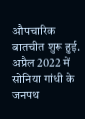औपचारिक बातचीत शुरू हुई. अप्रैल 2022 में सोनिया गांधी के जनपथ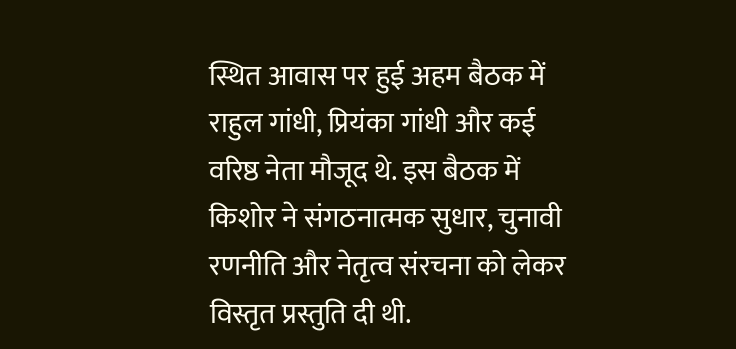स्थित आवास पर हुई अहम बैठक में राहुल गांधी, प्रियंका गांधी और कई वरिष्ठ नेता मौजूद थे. इस बैठक में किशोर ने संगठनात्मक सुधार, चुनावी रणनीति और नेतृत्व संरचना को लेकर विस्तृत प्रस्तुति दी थी.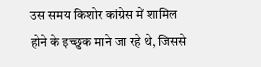उस समय किशोर कांग्रेस में शामिल होने के इच्छुक माने जा रहे थे, जिससे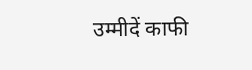उम्मीदें काफी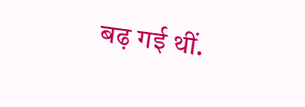बढ़ गई थीं.